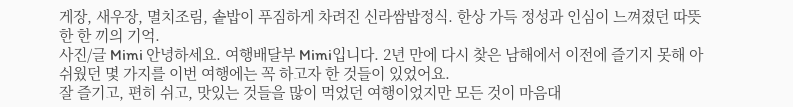게장, 새우장, 멸치조림, 솥밥이 푸짐하게 차려진 신라쌈밥정식. 한상 가득 정성과 인심이 느껴졌던 따뜻한 한 끼의 기억.
사진/글 Mimi 안녕하세요. 여행배달부 Mimi입니다. 2년 만에 다시 찾은 남해에서 이전에 즐기지 못해 아쉬웠던 몇 가지를 이번 여행에는 꼭 하고자 한 것들이 있었어요.
잘 즐기고, 편히 쉬고, 맛있는 것들을 많이 먹었던 여행이었지만 모든 것이 마음대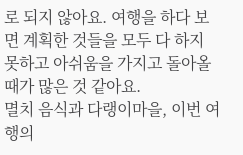로 되지 않아요. 여행을 하다 보면 계획한 것들을 모두 다 하지 못하고 아쉬움을 가지고 돌아올 때가 많은 것 같아요.
멸치 음식과 다랭이마을, 이번 여행의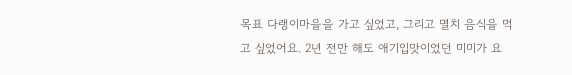목표 다랭이마을을 가고 싶었고, 그리고 멸치 음식을 먹고 싶었어요. 2년 전만 해도 애기입맛이었던 미미가 요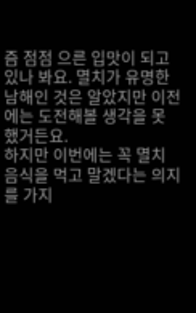즘 점점 으른 입맛이 되고 있나 봐요. 멸치가 유명한 남해인 것은 알았지만 이전에는 도전해볼 생각을 못 했거든요.
하지만 이번에는 꼭 멸치 음식을 먹고 말겠다는 의지를 가지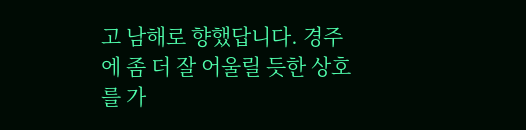고 남해로 향했답니다. 경주에 좀 더 잘 어울릴 듯한 상호를 가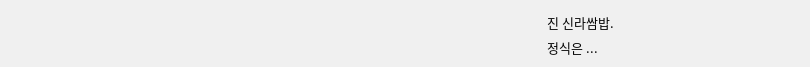진 신라쌈밥.
정식은 ...